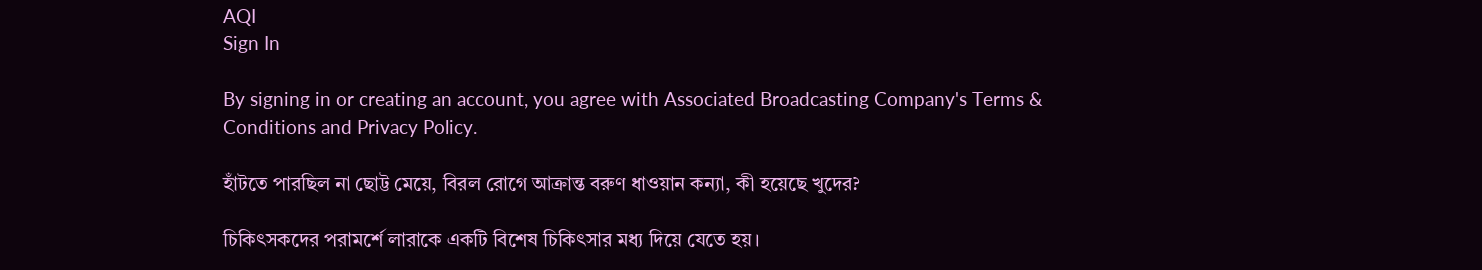AQI
Sign In

By signing in or creating an account, you agree with Associated Broadcasting Company's Terms & Conditions and Privacy Policy.

হাঁটতে পারছিল না ছোট্ট মেয়ে, বিরল রোগে আক্রান্ত বরুণ ধাওয়ান কন্যা, কী হয়েছে খুদের?

চিকিৎসকদের পরামর্শে লারাকে একটি বিশেষ চিকিৎসার মধ্য দিয়ে যেতে হয়।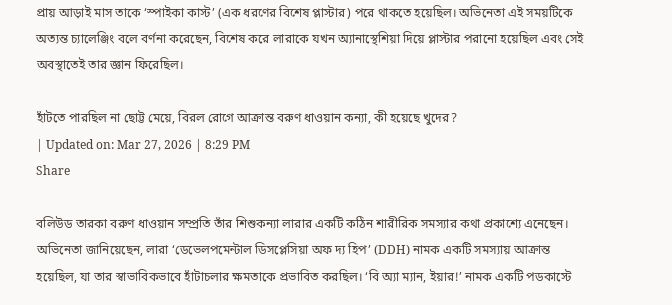প্রায় আড়াই মাস তাকে ‘স্পাইকা কাস্ট’ (এক ধরণের বিশেষ প্লাস্টার) পরে থাকতে হয়েছিল। অভিনেতা এই সময়টিকে অত্যন্ত চ্যালেঞ্জিং বলে বর্ণনা করেছেন, বিশেষ করে লারাকে যখন অ্যানাস্থেশিয়া দিয়ে প্লাস্টার পরানো হয়েছিল এবং সেই অবস্থাতেই তার জ্ঞান ফিরেছিল।

হাঁটতে পারছিল না ছোট্ট মেয়ে, বিরল রোগে আক্রান্ত বরুণ ধাওয়ান কন্যা, কী হয়েছে খুদের?
| Updated on: Mar 27, 2026 | 8:29 PM
Share

বলিউড তারকা বরুণ ধাওয়ান সম্প্রতি তাঁর শিশুকন্যা লারার একটি কঠিন শারীরিক সমস্যার কথা প্রকাশ্যে এনেছেন। অভিনেতা জানিয়েছেন, লারা ‘ডেভেলপমেন্টাল ডিসপ্লেসিয়া অফ দ্য হিপ’ (DDH) নামক একটি সমস্যায় আক্রান্ত হয়েছিল, যা তার স্বাভাবিকভাবে হাঁটাচলার ক্ষমতাকে প্রভাবিত করছিল। ‘বি অ্যা ম্যান, ইয়ার!’ নামক একটি পডকাস্টে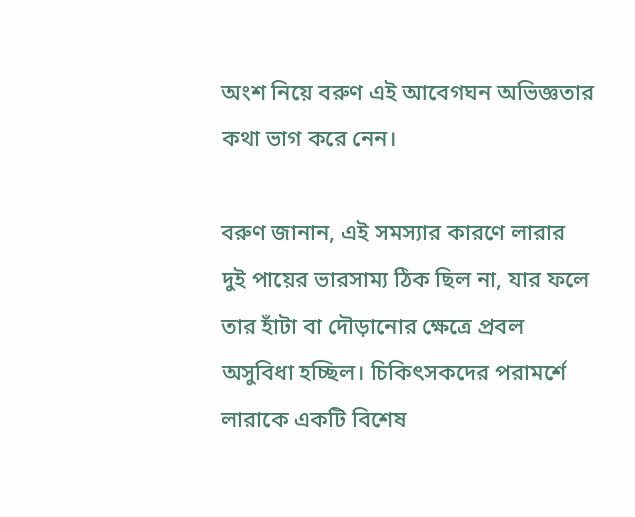অংশ নিয়ে বরুণ এই আবেগঘন অভিজ্ঞতার কথা ভাগ করে নেন।

বরুণ জানান, এই সমস্যার কারণে লারার দুই পায়ের ভারসাম্য ঠিক ছিল না, যার ফলে তার হাঁটা বা দৌড়ানোর ক্ষেত্রে প্রবল অসুবিধা হচ্ছিল। চিকিৎসকদের পরামর্শে লারাকে একটি বিশেষ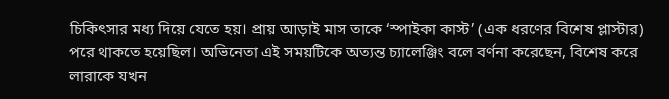চিকিৎসার মধ্য দিয়ে যেতে হয়। প্রায় আড়াই মাস তাকে ‘স্পাইকা কাস্ট’ (এক ধরণের বিশেষ প্লাস্টার) পরে থাকতে হয়েছিল। অভিনেতা এই সময়টিকে অত্যন্ত চ্যালেঞ্জিং বলে বর্ণনা করেছেন, বিশেষ করে লারাকে যখন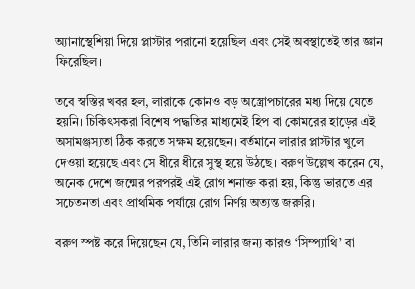অ্যানাস্থেশিয়া দিয়ে প্লাস্টার পরানো হয়েছিল এবং সেই অবস্থাতেই তার জ্ঞান ফিরেছিল।

তবে স্বস্তির খবর হল, লারাকে কোনও বড় অস্ত্রোপচারের মধ্য দিয়ে যেতে হয়নি। চিকিৎসকরা বিশেষ পদ্ধতির মাধ্যমেই হিপ বা কোমরের হাড়ের এই অসামঞ্জস্যতা ঠিক করতে সক্ষম হয়েছেন। বর্তমানে লারার প্লাস্টার খুলে দেওয়া হয়েছে এবং সে ধীরে ধীরে সুস্থ হয়ে উঠছে। বরুণ উল্লেখ করেন যে, অনেক দেশে জন্মের পরপরই এই রোগ শনাক্ত করা হয়, কিন্তু ভারতে এর সচেতনতা এবং প্রাথমিক পর্যায়ে রোগ নির্ণয় অত্যন্ত জরুরি।

বরুণ স্পষ্ট করে দিয়েছেন যে, তিনি লারার জন্য কারও ‘সিম্প্যাথি’ বা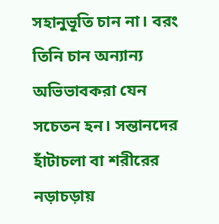সহানুভূতি চান না। বরং তিনি চান অন্যান্য অভিভাবকরা যেন সচেতন হন। সন্তানদের হাঁটাচলা বা শরীরের নড়াচড়ায়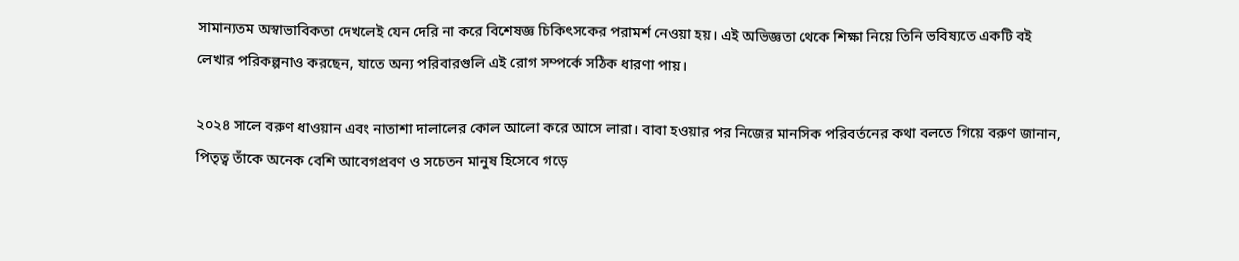সামান্যতম অস্বাভাবিকতা দেখলেই যেন দেরি না করে বিশেষজ্ঞ চিকিৎসকের পরামর্শ নেওয়া হয়। এই অভিজ্ঞতা থেকে শিক্ষা নিয়ে তিনি ভবিষ্যতে একটি বই লেখার পরিকল্পনাও করছেন, যাতে অন্য পরিবারগুলি এই রোগ সম্পর্কে সঠিক ধারণা পায়।

২০২৪ সালে বরুণ ধাওয়ান এবং নাতাশা দালালের কোল আলো করে আসে লারা। বাবা হওয়ার পর নিজের মানসিক পরিবর্তনের কথা বলতে গিয়ে বরুণ জানান, পিতৃত্ব তাঁকে অনেক বেশি আবেগপ্রবণ ও সচেতন মানুষ হিসেবে গড়ে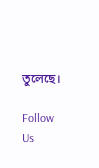তুলেছে।

Follow Us